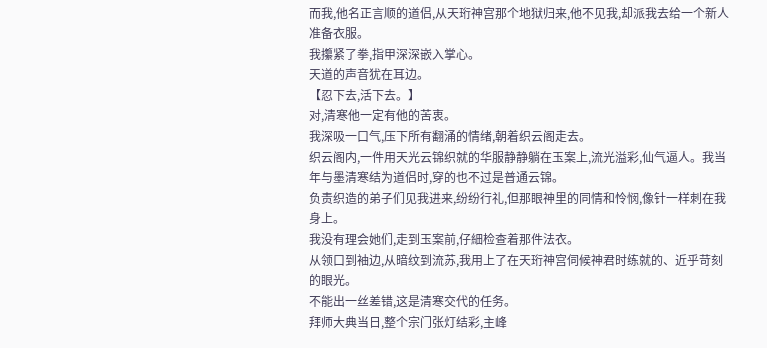而我,他名正言顺的道侣,从天珩神宫那个地狱归来,他不见我,却派我去给一个新人准备衣服。
我攥紧了拳,指甲深深嵌入掌心。
天道的声音犹在耳边。
【忍下去,活下去。】
对,清寒他一定有他的苦衷。
我深吸一口气,压下所有翻涌的情绪,朝着织云阁走去。
织云阁内,一件用天光云锦织就的华服静静躺在玉案上,流光溢彩,仙气逼人。我当年与墨清寒结为道侣时,穿的也不过是普通云锦。
负责织造的弟子们见我进来,纷纷行礼,但那眼神里的同情和怜悯,像针一样刺在我身上。
我没有理会她们,走到玉案前,仔細检查着那件法衣。
从领口到袖边,从暗纹到流苏,我用上了在天珩神宫伺候神君时练就的、近乎苛刻的眼光。
不能出一丝差错,这是清寒交代的任务。
拜师大典当日,整个宗门张灯结彩,主峰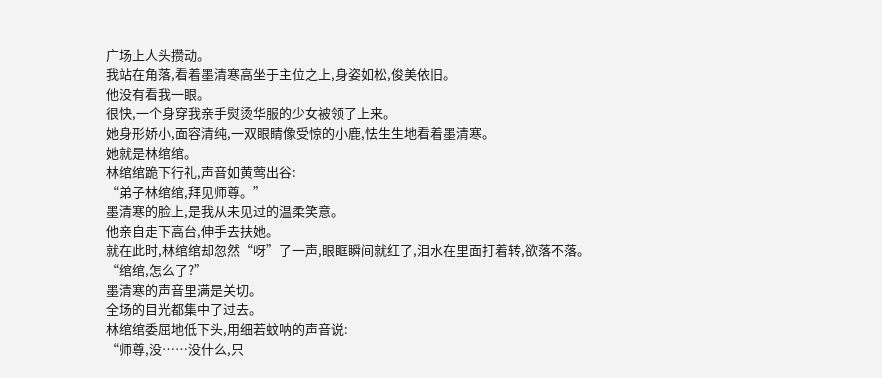广场上人头攒动。
我站在角落,看着墨清寒高坐于主位之上,身姿如松,俊美依旧。
他没有看我一眼。
很快,一个身穿我亲手熨烫华服的少女被领了上来。
她身形娇小,面容清纯,一双眼睛像受惊的小鹿,怯生生地看着墨清寒。
她就是林绾绾。
林绾绾跪下行礼,声音如黄莺出谷:
“弟子林绾绾,拜见师尊。”
墨清寒的脸上,是我从未见过的温柔笑意。
他亲自走下高台,伸手去扶她。
就在此时,林绾绾却忽然“呀”了一声,眼眶瞬间就红了,泪水在里面打着转,欲落不落。
“绾绾,怎么了?”
墨清寒的声音里满是关切。
全场的目光都集中了过去。
林绾绾委屈地低下头,用细若蚊呐的声音说:
“师尊,没……没什么,只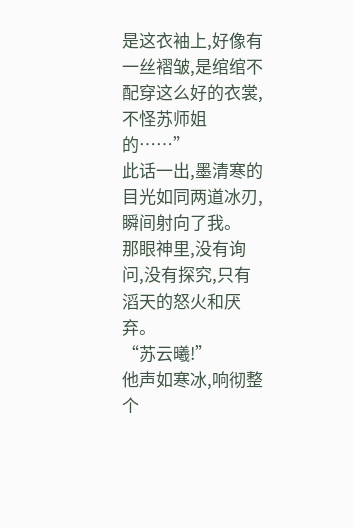是这衣袖上,好像有一丝褶皱,是绾绾不配穿这么好的衣裳,不怪苏师姐的……”
此话一出,墨清寒的目光如同两道冰刃,瞬间射向了我。
那眼神里,没有询问,没有探究,只有滔天的怒火和厌弃。
“苏云曦!”
他声如寒冰,响彻整个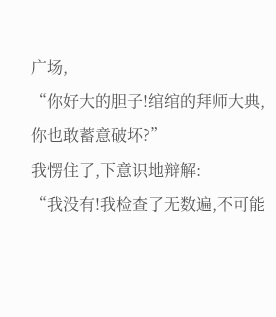广场,
“你好大的胆子!绾绾的拜师大典,你也敢蓄意破坏?”
我愣住了,下意识地辩解:
“我没有!我检查了无数遍,不可能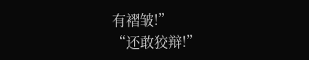有褶皱!”
“还敢狡辩!”